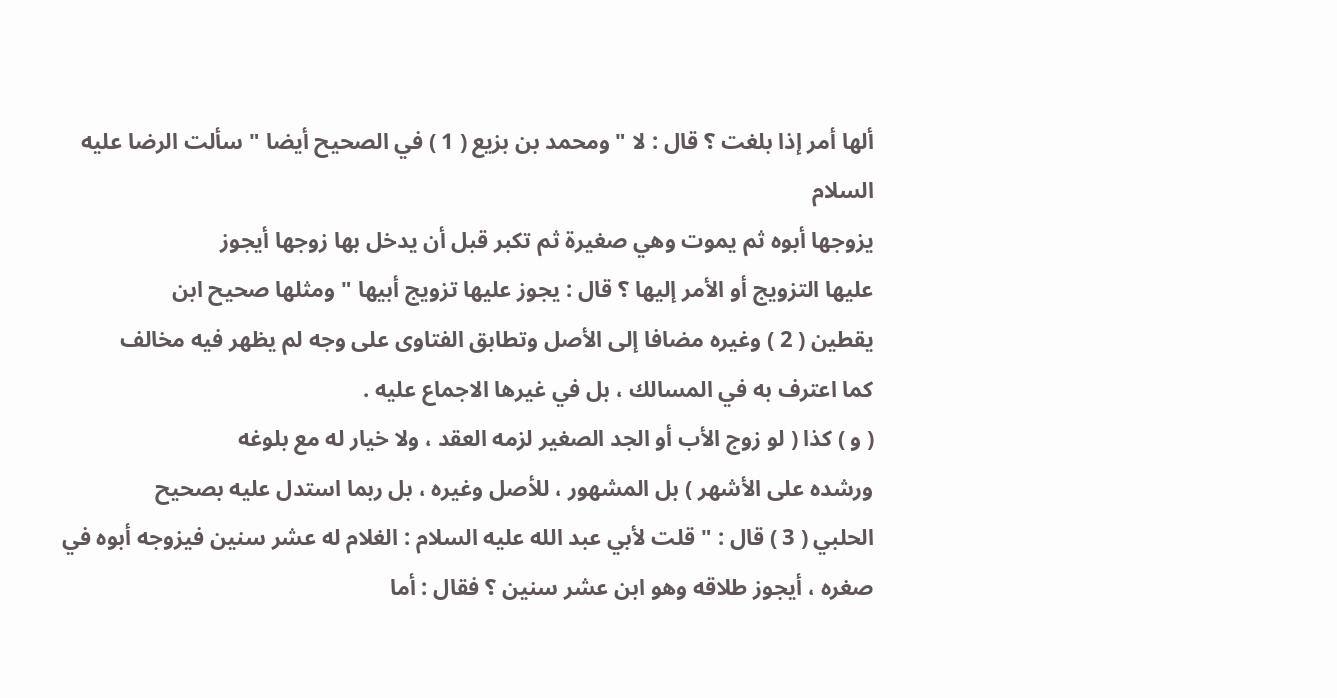ألها أمر إذا بلغت ؟ قال : لا " ومحمد بن بزيع ( 1 ) في الصحيح أيضا " سألت الرضا عليه السلام
يزوجها أبوه ثم يموت وهي صغيرة ثم تكبر قبل أن يدخل بها زوجها أيجوز
عليها التزويج أو الأمر إليها ؟ قال : يجوز عليها تزويج أبيها " ومثلها صحيح ابن
يقطين ( 2 ) وغيره مضافا إلى الأصل وتطابق الفتاوى على وجه لم يظهر فيه مخالف
كما اعترف به في المسالك ، بل في غيرها الاجماع عليه .
( و ) كذا ( لو زوج الأب أو الجد الصغير لزمه العقد ، ولا خيار له مع بلوغه
ورشده على الأشهر ) بل المشهور ، للأصل وغيره ، بل ربما استدل عليه بصحيح
الحلبي ( 3 ) قال : " قلت لأبي عبد الله عليه السلام : الغلام له عشر سنين فيزوجه أبوه في
صغره ، أيجوز طلاقه وهو ابن عشر سنين ؟ فقال : أما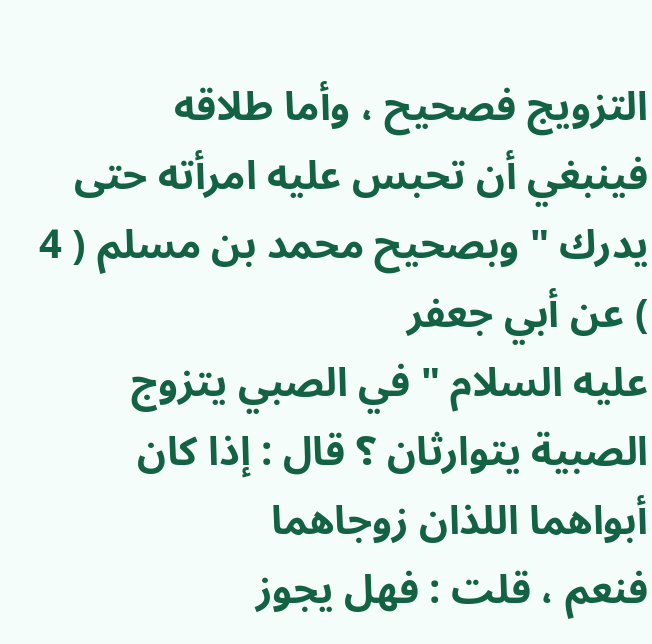التزويج فصحيح ، وأما طلاقه
فينبغي أن تحبس عليه امرأته حتى يدرك " وبصحيح محمد بن مسلم ( 4 ) عن أبي جعفر
عليه السلام " في الصبي يتزوج الصبية يتوارثان ؟ قال : إذا كان أبواهما اللذان زوجاهما
فنعم ، قلت : فهل يجوز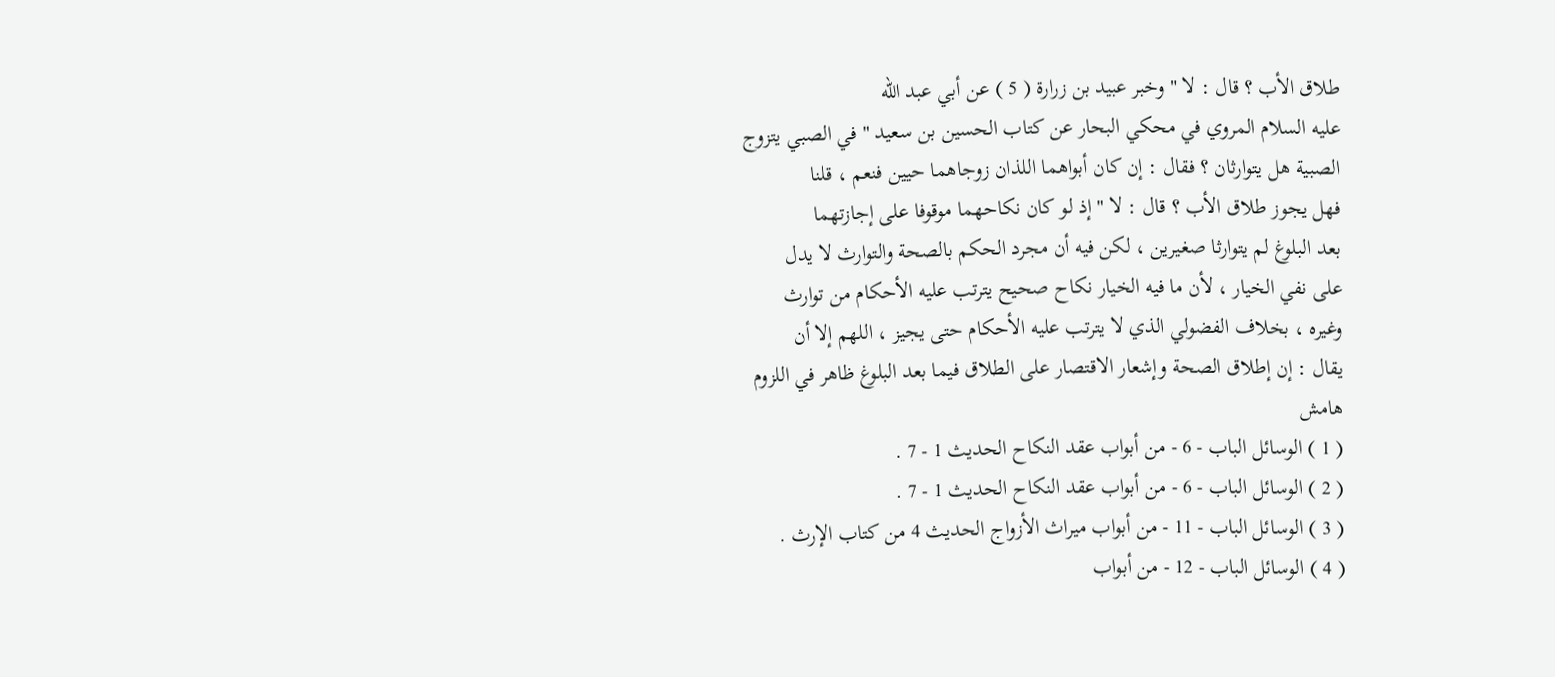طلاق الأب ؟ قال : لا " وخبر عبيد بن زرارة ( 5 ) عن أبي عبد الله
عليه السلام المروي في محكي البحار عن كتاب الحسين بن سعيد " في الصبي يتزوج
الصبية هل يتوارثان ؟ فقال : إن كان أبواهما اللذان زوجاهما حيين فنعم ، قلنا
فهل يجوز طلاق الأب ؟ قال : لا " إذ لو كان نكاحهما موقوفا على إجازتهما
بعد البلوغ لم يتوارثا صغيرين ، لكن فيه أن مجرد الحكم بالصحة والتوارث لا يدل
على نفي الخيار ، لأن ما فيه الخيار نكاح صحيح يترتب عليه الأحكام من توارث
وغيره ، بخلاف الفضولي الذي لا يترتب عليه الأحكام حتى يجيز ، اللهم إلا أن
يقال : إن إطلاق الصحة وإشعار الاقتصار على الطلاق فيما بعد البلوغ ظاهر في اللزوم
هامش
( 1 ) الوسائل الباب - 6 - من أبواب عقد النكاح الحديث 1 - 7 .
( 2 ) الوسائل الباب - 6 - من أبواب عقد النكاح الحديث 1 - 7 .
( 3 ) الوسائل الباب - 11 - من أبواب ميراث الأزواج الحديث 4 من كتاب الإرث .
( 4 ) الوسائل الباب - 12 - من أبواب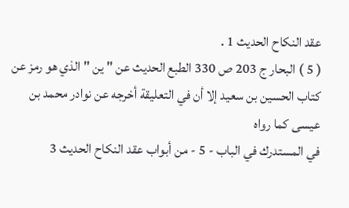عقد النكاح الحديث 1 .
( 5 ) البحار ج 203 ص 330 الطبع الحديث عن " ين " الذي هو رمز عن
كتاب الحسين بن سعيد إلا أن في التعليقة أخرجه عن نوادر محمد بن عيسى كما رواه
في المستدرك في الباب - 5 - من أبواب عقد النكاح الحديث 3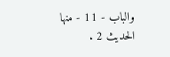والباب - 11 - منها
الحديث 2 .